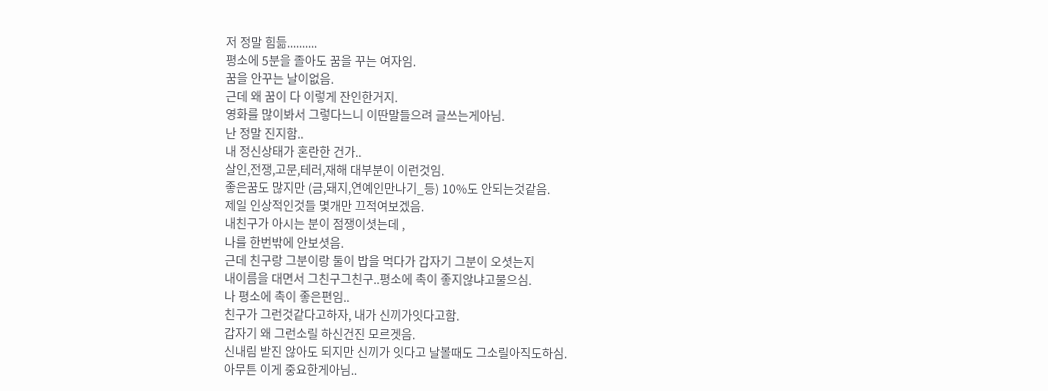저 정말 힘듦..........
평소에 5분을 졸아도 꿈을 꾸는 여자임.
꿈을 안꾸는 날이없음.
근데 왜 꿈이 다 이렇게 잔인한거지.
영화를 많이봐서 그렇다느니 이딴말들으려 글쓰는게아님.
난 정말 진지함..
내 정신상태가 혼란한 건가..
살인,전쟁,고문,테러,재해 대부분이 이런것임.
좋은꿈도 많지만 (금,돼지,연예인만나기_등) 10%도 안되는것같음.
제일 인상적인것들 몇개만 끄적여보겠음.
내친구가 아시는 분이 점쟁이셧는데 ,
나를 한번밖에 안보셧음.
근데 친구랑 그분이랑 둘이 밥을 먹다가 갑자기 그분이 오셧는지
내이름을 대면서 그친구그친구..평소에 촉이 좋지않냐고물으심.
나 평소에 촉이 좋은편임..
친구가 그런것같다고하자, 내가 신끼가잇다고함.
갑자기 왜 그런소릴 하신건진 모르겟음.
신내림 받진 않아도 되지만 신끼가 잇다고 날볼때도 그소릴아직도하심.
아무튼 이게 중요한게아님..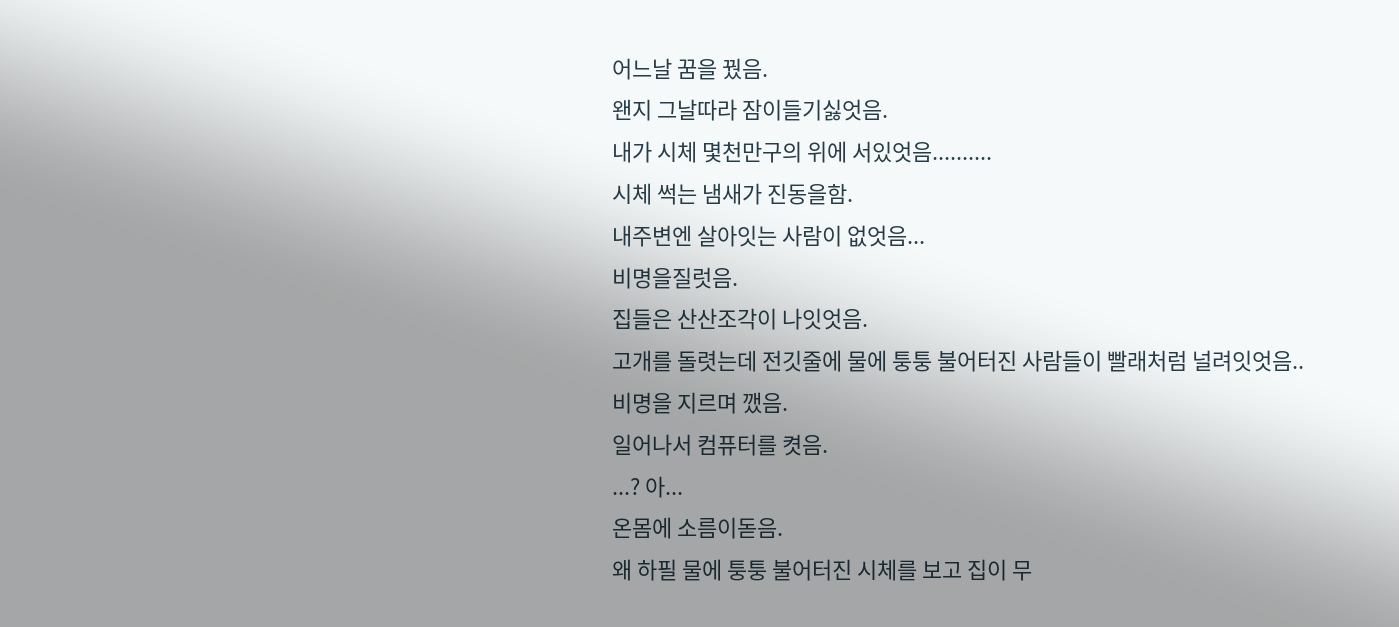어느날 꿈을 꿨음.
왠지 그날따라 잠이들기싫엇음.
내가 시체 몇천만구의 위에 서있엇음..........
시체 썩는 냄새가 진동을함.
내주변엔 살아잇는 사람이 없엇음...
비명을질럿음.
집들은 산산조각이 나잇엇음.
고개를 돌렷는데 전깃줄에 물에 퉁퉁 불어터진 사람들이 빨래처럼 널려잇엇음..
비명을 지르며 깼음.
일어나서 컴퓨터를 켯음.
...? 아...
온몸에 소름이돋음.
왜 하필 물에 퉁퉁 불어터진 시체를 보고 집이 무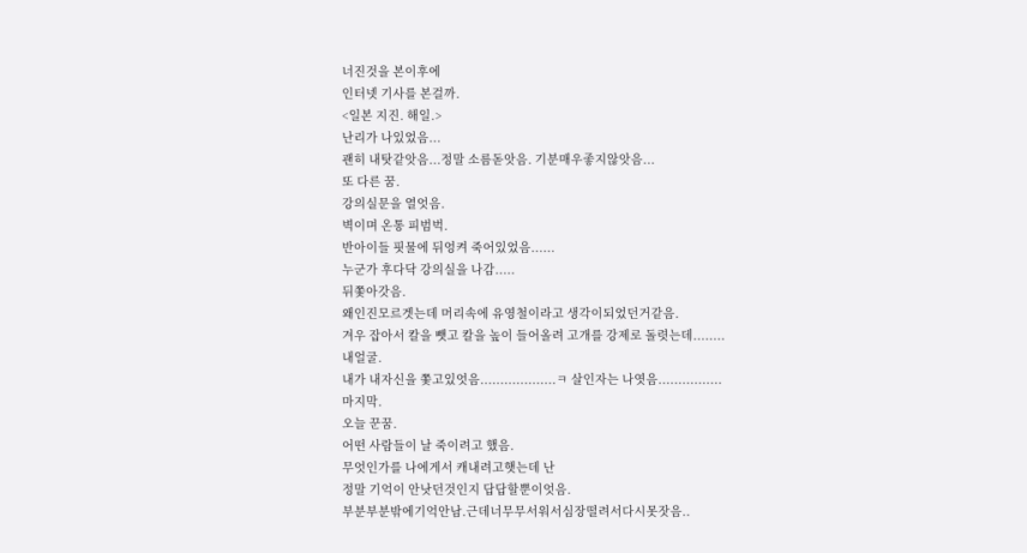너진것을 본이후에
인터넷 기사를 본걸까.
<일본 지진. 해일.>
난리가 나있었음...
괜히 내탓같앗음...정말 소름돋앗음. 기분매우좋지않앗음...
또 다른 꿈.
강의실문을 열엇음.
벽이며 온통 피범벅.
반아이들 핏물에 뒤엉켜 죽어있었음......
누군가 후다닥 강의실을 나감.....
뒤쫓아갓음.
왜인진모르겟는데 머리속에 유영철이라고 생각이되었던거같음.
겨우 잡아서 칼을 뺏고 칼을 높이 들어올려 고개를 강제로 돌렷는데........
내얼굴.
내가 내자신을 쫓고있엇음...................ㅋ 살인자는 나엿음................
마지막.
오늘 꾼꿈.
어떤 사람들이 날 죽이려고 했음.
무엇인가를 나에게서 캐내려고햇는데 난
정말 기억이 안낫던것인지 답답할뿐이엇음.
부분부분밖에기억안남.근데너무무서워서심장떨려서다시못잣음..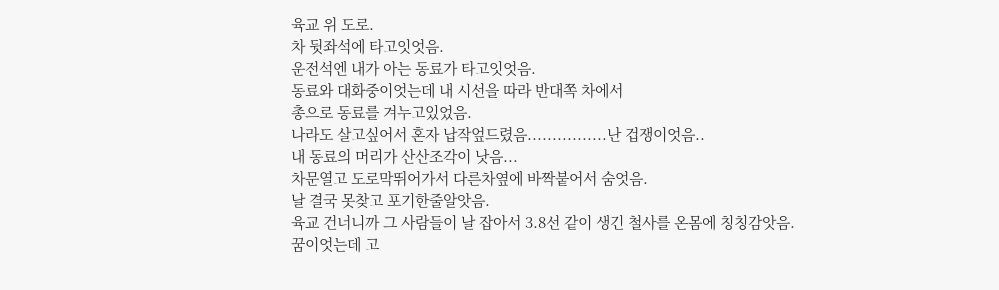육교 위 도로.
차 뒷좌석에 타고잇엇음.
운전석엔 내가 아는 동료가 타고잇엇음.
동료와 대화중이엇는데 내 시선을 따라 반대쪽 차에서
총으로 동료를 겨누고있었음.
나라도 살고싶어서 혼자 납작엎드렸음................난 겁쟁이엇음..
내 동료의 머리가 산산조각이 낫음...
차문열고 도로막뛰어가서 다른차옆에 바짝붙어서 숨엇음.
날 결국 못찾고 포기한줄알앗음.
육교 건너니까 그 사람들이 날 잡아서 3.8선 같이 생긴 철사를 온몸에 칭칭감앗음.
꿈이엇는데 고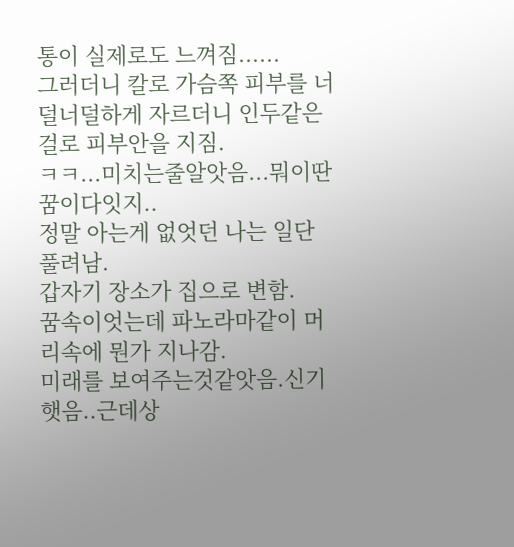통이 실제로도 느껴짐......
그러더니 칼로 가슴쪽 피부를 너덜너덜하게 자르더니 인두같은걸로 피부안을 지짐.
ㅋㅋ...미치는줄알앗음...뭐이딴꿈이다잇지..
정말 아는게 없엇던 나는 일단 풀려남.
갑자기 장소가 집으로 변함.
꿈속이엇는데 파노라마같이 머리속에 뭔가 지나감.
미래를 보여주는것같앗음.신기햇음..근데상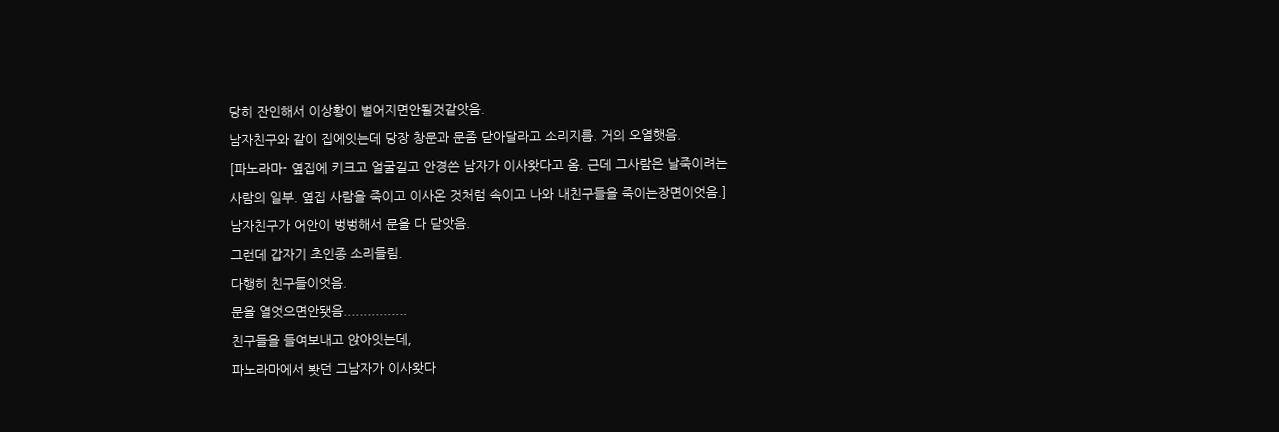당히 잔인해서 이상황이 벌어지면안될것같앗음.
남자친구와 같이 집에잇는데 당장 창문과 문좀 닫아달라고 소리지름. 거의 오열햇음.
[파노라마- 옆집에 키크고 얼굴길고 안경쓴 남자가 이사왓다고 옴. 근데 그사람은 날죽이려는
사람의 일부. 옆집 사람을 죽이고 이사온 것처럼 속이고 나와 내친구들을 죽이는장면이엇음.]
남자친구가 어안이 벙벙해서 문을 다 닫앗음.
그런데 갑자기 초인종 소리들림.
다행히 친구들이엇음.
문을 열엇으면안됏음................
친구들을 들여보내고 앉아잇는데,
파노라마에서 봣던 그남자가 이사왓다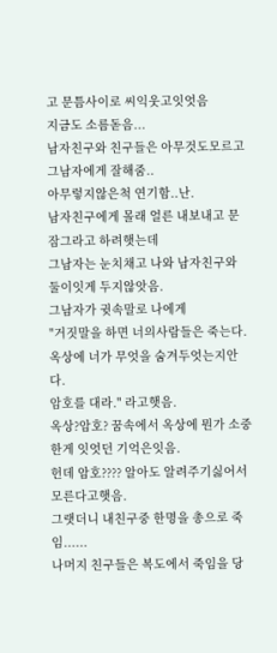고 문틈사이로 씨익웃고잇엇음
지금도 소름돋음...
남자친구와 친구들은 아무것도모르고 그남자에게 잘해줌..
아무렇지않은척 연기함..난.
남자친구에게 몰래 얼른 내보내고 문잠그라고 하려햇는데
그남자는 눈치채고 나와 남자친구와 둘이잇게 두지않앗음.
그남자가 귓속말로 나에게
"거짓말을 하면 너의사람들은 죽는다. 옥상에 너가 무엇을 숨겨두엇는지안다.
암호를 대라." 라고햇음.
옥상?암호? 꿈속에서 옥상에 뭔가 소중한게 잇엇던 기억은잇음.
헌데 암호???? 알아도 알려주기싫어서 모른다고햇음.
그랫더니 내친구중 한명을 총으로 죽임......
나머지 친구들은 복도에서 죽임을 당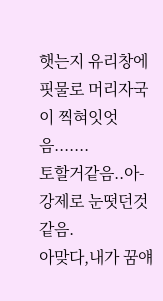햇는지 유리창에 핏물로 머리자국이 찍혀잇엇음.......
토할거같음..아-
강제로 눈떳던것같음.
아맞다,내가 꿈얘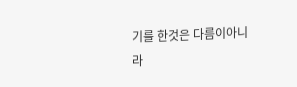기를 한것은 다름이아니라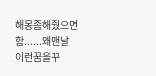해몽좀해줬으면함......왜맨날 이런꿈을꾸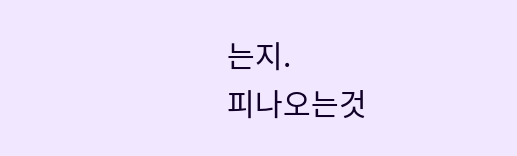는지.
피나오는것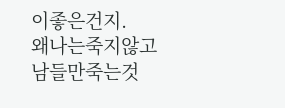이좋은건지.
왜나는죽지않고남들만죽는것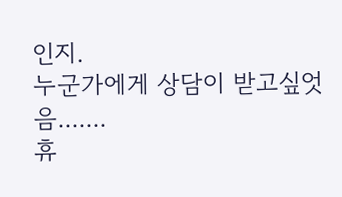인지.
누군가에게 상담이 받고싶엇음.......
휴